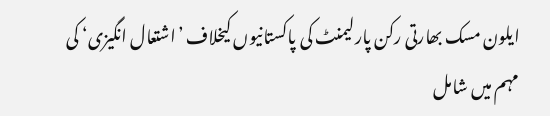ایلون مسک بھارتی رکن پارلیمنٹ کی پاکستانیوں کیخلاف ’اشتعال انگیزی‘ کی مہم میں شامل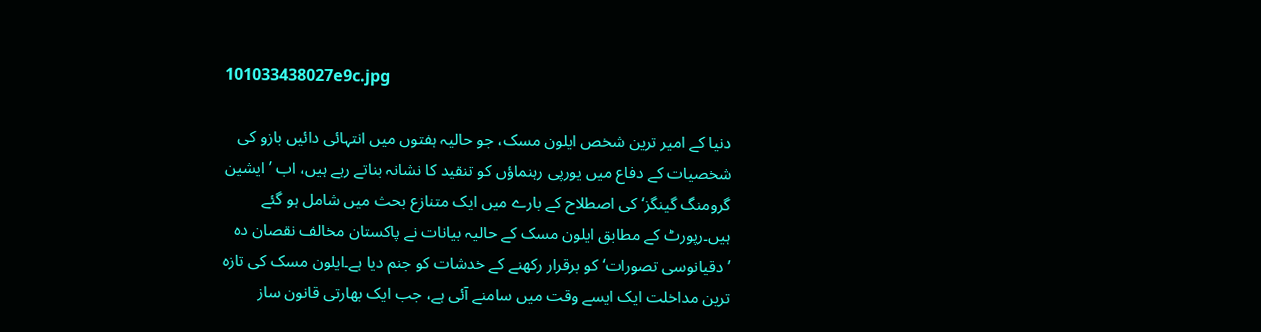101033438027e9c.jpg

دنیا کے امیر ترین شخص ایلون مسک، جو حالیہ ہفتوں میں انتہائی دائیں بازو کی شخصیات کے دفاع میں یورپی رہنماؤں کو تنقید کا نشانہ بناتے رہے ہیں، اب ’ایشین گرومنگ گینگز‘ کی اصطلاح کے بارے میں ایک متنازع بحث میں شامل ہو گئے ہیں۔رپورٹ کے مطابق ایلون مسک کے حالیہ بیانات نے پاکستان مخالف نقصان دہ ’دقیانوسی تصورات‘ کو برقرار رکھنے کے خدشات کو جنم دیا ہے۔ایلون مسک کی تازہ ترین مداخلت ایک ایسے وقت میں سامنے آئی ہے، جب ایک بھارتی قانون ساز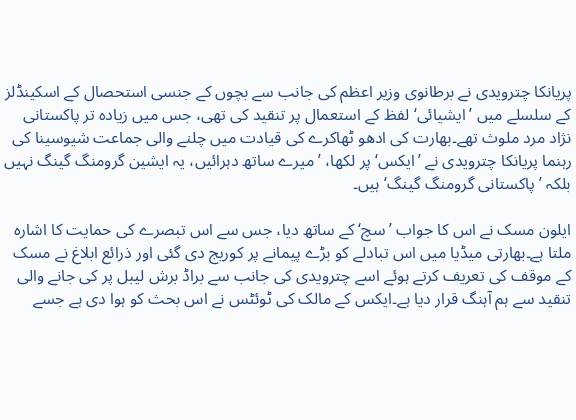پریانکا چترویدی نے برطانوی وزیر اعظم کی جانب سے بچوں کے جنسی استحصال کے اسکینڈلز کے سلسلے میں ’ایشیائی‘ لفظ کے استعمال پر تنقید کی تھی، جس میں زیادہ تر پاکستانی نژاد مرد ملوث تھے۔بھارت کی ادھو ٹھاکرے کی قیادت میں چلنے والی جماعت شیوسینا کی رہنما پریانکا چترویدی نے ’ایکس‘ پر لکھا، ’میرے ساتھ دہرائیں، یہ ایشین گرومنگ گینگ نہیں بلکہ ’پاکستانی گرومنگ گینگ‘ ہیں۔

ایلون مسک نے اس کا جواب ’سچ‘ کے ساتھ دیا، جس سے اس تبصرے کی حمایت کا اشارہ ملتا ہے۔بھارتی میڈیا میں اس تبادلے کو بڑے پیمانے پر کوریج دی گئی اور ذرائع ابلاغ نے مسک کے موقف کی تعریف کرتے ہوئے اسے چترویدی کی جانب سے براڈ برش لیبل پر کی جانے والی تنقید سے ہم آہنگ قرار دیا ہے۔ایکس کے مالک کی ٹوئٹس نے اس بحث کو ہوا دی ہے جسے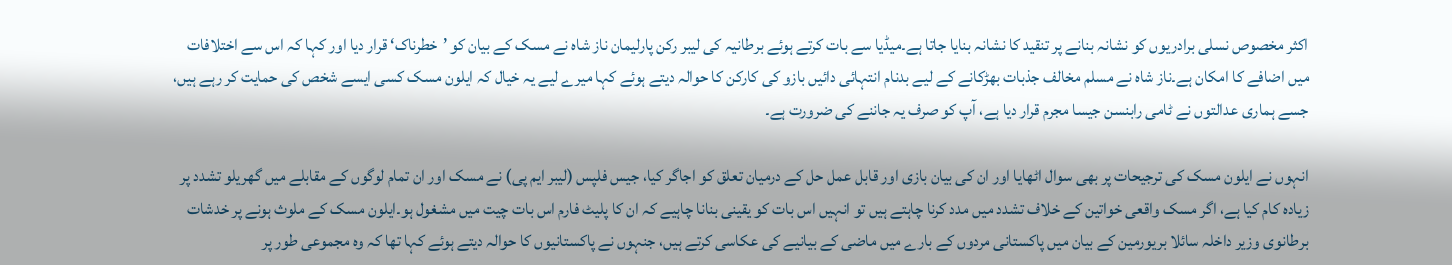اکثر مخصوص نسلی برادریوں کو نشانہ بنانے پر تنقید کا نشانہ بنایا جاتا ہے۔میڈیا سے بات کرتے ہوئے برطانیہ کی لیبر رکن پارلیمان ناز شاہ نے مسک کے بیان کو ’خطرناک‘ قرار دیا اور کہا کہ اس سے اختلافات میں اضافے کا امکان ہے۔ناز شاہ نے مسلم مخالف جذبات بھڑکانے کے لیے بدنام انتہائی دائیں بازو کی کارکن کا حوالہ دیتے ہوئے کہا میرے لیے یہ خیال کہ ایلون مسک کسی ایسے شخص کی حمایت کر رہے ہیں، جسے ہماری عدالتوں نے ٹامی رابنسن جیسا مجرم قرار دیا ہے، آپ کو صرف یہ جاننے کی ضرورت ہے۔

انہوں نے ایلون مسک کی ترجیحات پر بھی سوال اٹھایا اور ان کی بیان بازی اور قابل عمل حل کے درمیان تعلق کو اجاگر کیا، جیس فلپس (لیبر ایم پی) نے مسک اور ان تمام لوگوں کے مقابلے میں گھریلو تشدد پر زیادہ کام کیا ہے، اگر مسک واقعی خواتین کے خلاف تشدد میں مدد کرنا چاہتے ہیں تو انہیں اس بات کو یقینی بنانا چاہیے کہ ان کا پلیٹ فارم اس بات چیت میں مشغول ہو۔ایلون مسک کے ملوث ہونے پر خدشات برطانوی وزیر داخلہ سائلا بریورمین کے بیان میں پاکستانی مردوں کے بارے میں ماضی کے بیانیے کی عکاسی کرتے ہیں، جنہوں نے پاکستانیوں کا حوالہ دیتے ہوئے کہا تھا کہ وہ مجموعی طور پر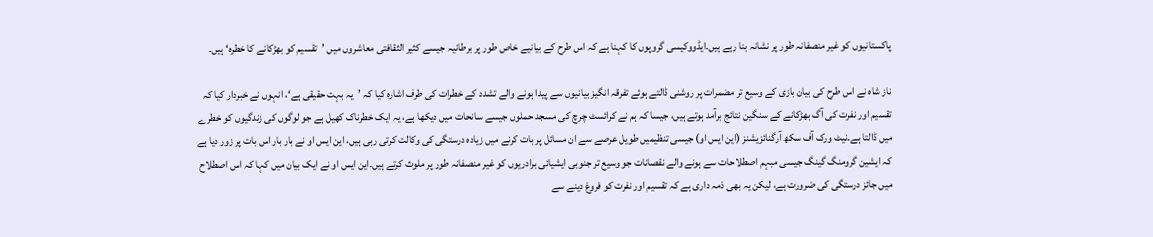پاکستانیوں کو غیر منصفانہ طور پر نشانہ بنا رہے ہیں.ایڈووکیسی گروپوں کا کہنا ہے کہ اس طرح کے بیانیے خاص طور پر برطانیہ جیسے کثیر الثقافتی معاشروں میں ’تقسیم کو بھڑکانے کا خطرہ‘ ہیں۔

ناز شاہ نے اس طرح کی بیان بازی کے وسیع تر مضمرات پر روشنی ڈالتے ہوئے تفرقہ انگیز بیانیوں سے پیدا ہونے والے تشدد کے خطرات کی طرف اشارہ کیا کہ ’یہ بہت حقیقی ہے‘، انہوں نے خبردار کیا کہ تقسیم اور نفرت کی آگ بھڑکانے کے سنگین نتائج برآمد ہوتے ہیں، جیسا کہ ہم نے کرائسٹ چرچ کی مسجد حملوں جیسے سانحات میں دیکھا ہے، یہ ایک خطرناک کھیل ہے جو لوگوں کی زندگیوں کو خطرے میں ڈالتا ہے۔نیٹ ورک آف سکھ آرگنائزیشنز (این ایس او) جیسی تنظیمیں طویل عرصے سے ان مسائل پر بات کرنے میں زیادہ درستگی کی وکالت کرتی رہی ہیں، این ایس او نے بار بار اس بات پر زور دیا ہے کہ ایشین گرومنگ گینگ جیسی مبہم اصطلاحات سے ہونے والے نقصانات جو وسیع تر جنوبی ایشیائی برادریوں کو غیر منصفانہ طور پر ملوث کرتے ہیں۔این ایس او نے ایک بیان میں کہا کہ اس اصطلاح میں جائز درستگی کی ضرورت ہے، لیکن یہ بھی ذمہ داری ہے کہ تقسیم اور نفرت کو فروغ دینے سے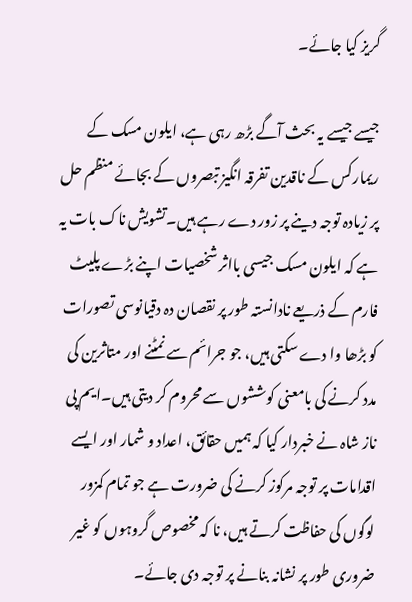گریز کیا جائے۔

جیسے جیسے یہ بحث آگے بڑھ رہی ہے، ایلون مسک کے ریمارکس کے ناقدین تفرقہ انگیز تبصروں کے بجائے منظم حل پر زیادہ توجہ دینے پر زور دے رہے ہیں۔تشویش ناک بات یہ ہے کہ ایلون مسک جیسی بااثر شخصیات اپنے بڑے پلیٹ فارم کے ذریعے نادانستہ طور پر نقصان دہ دقیانوسی تصورات کو بڑھا وا دے سکتی ہیں، جو جرائم سے نمٹنے اور متاثرین کی مدد کرنے کی بامعنی کوششوں سے محروم کر دیتی ہیں۔ایم پی ناز شاہ نے خبردار کیا کہ ہمیں حقائق، اعداد و شمار اور ایسے اقدامات پر توجہ مرکوز کرنے کی ضرورت ہے جو تمام کمزور لوگوں کی حفاظت کرتے ہیں، نا کہ مخصوص گروہوں کو غیر ضروری طور پر نشانہ بنانے پر توجہ دی جائے۔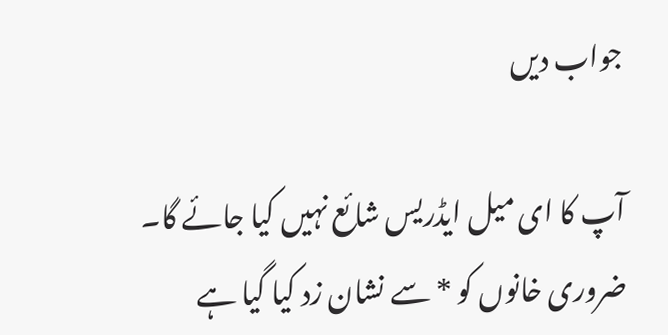جواب دیں

آپ کا ای میل ایڈریس شائع نہیں کیا جائے گا۔ ضروری خانوں کو * سے نشان زد کیا گیا ہے